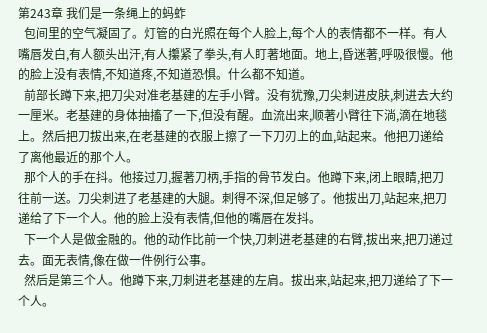第243章 我们是一条绳上的蚂蚱
  包间里的空气凝固了。灯管的白光照在每个人脸上,每个人的表情都不一样。有人嘴唇发白,有人额头出汗,有人攥紧了拳头,有人盯著地面。地上,昏迷著,呼吸很慢。他的脸上没有表情,不知道疼,不知道恐惧。什么都不知道。
  前部长蹲下来,把刀尖对准老基建的左手小臂。没有犹豫,刀尖刺进皮肤,刺进去大约一厘米。老基建的身体抽搐了一下,但没有醒。血流出来,顺著小臂往下淌,滴在地毯上。然后把刀拔出来,在老基建的衣服上擦了一下刀刃上的血,站起来。他把刀递给了离他最近的那个人。
  那个人的手在抖。他接过刀,握著刀柄,手指的骨节发白。他蹲下来,闭上眼睛,把刀往前一送。刀尖刺进了老基建的大腿。刺得不深,但足够了。他拔出刀,站起来,把刀递给了下一个人。他的脸上没有表情,但他的嘴唇在发抖。
  下一个人是做金融的。他的动作比前一个快,刀刺进老基建的右臂,拔出来,把刀递过去。面无表情,像在做一件例行公事。
  然后是第三个人。他蹲下来,刀刺进老基建的左肩。拔出来,站起来,把刀递给了下一个人。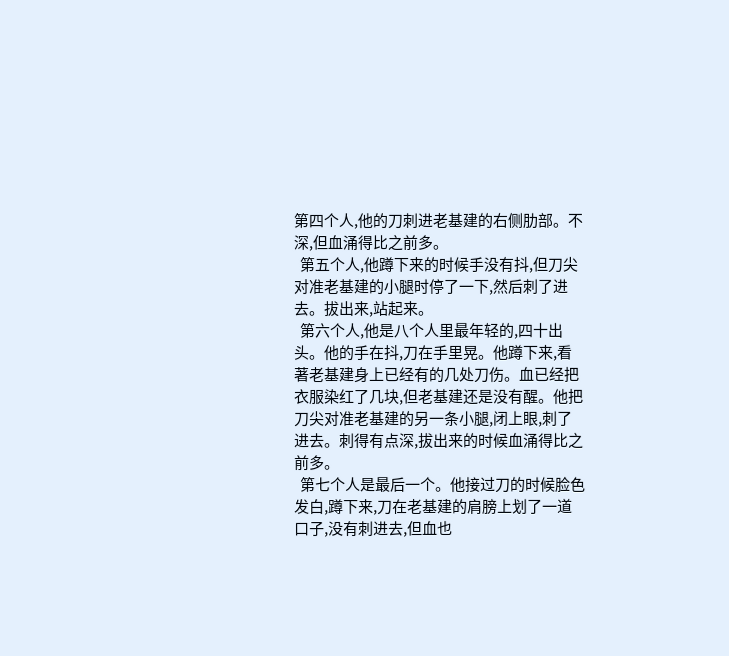第四个人,他的刀刺进老基建的右侧肋部。不深,但血涌得比之前多。
  第五个人,他蹲下来的时候手没有抖,但刀尖对准老基建的小腿时停了一下,然后刺了进去。拔出来,站起来。
  第六个人,他是八个人里最年轻的,四十出头。他的手在抖,刀在手里晃。他蹲下来,看著老基建身上已经有的几处刀伤。血已经把衣服染红了几块,但老基建还是没有醒。他把刀尖对准老基建的另一条小腿,闭上眼,刺了进去。刺得有点深,拔出来的时候血涌得比之前多。
  第七个人是最后一个。他接过刀的时候脸色发白,蹲下来,刀在老基建的肩膀上划了一道口子,没有刺进去,但血也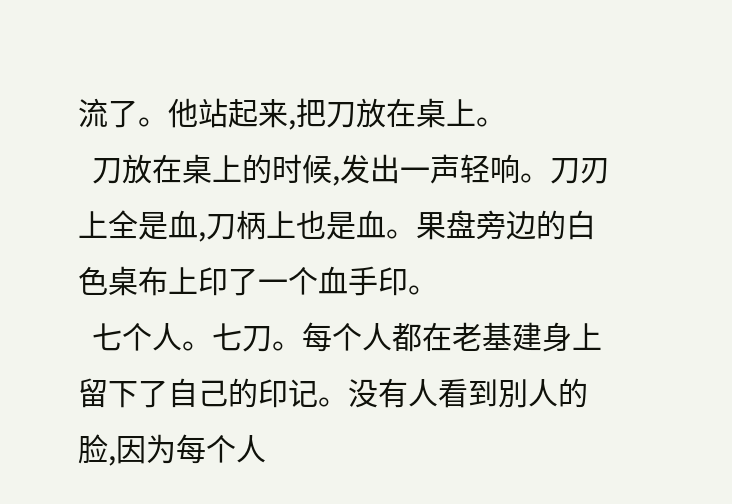流了。他站起来,把刀放在桌上。
  刀放在桌上的时候,发出一声轻响。刀刃上全是血,刀柄上也是血。果盘旁边的白色桌布上印了一个血手印。
  七个人。七刀。每个人都在老基建身上留下了自己的印记。没有人看到別人的脸,因为每个人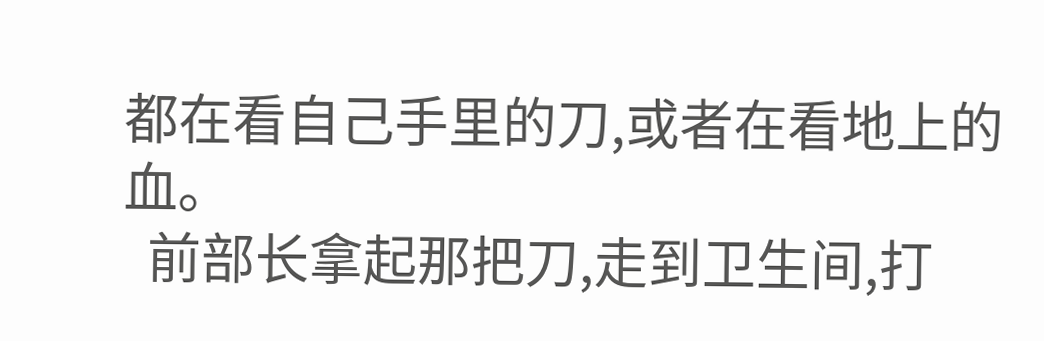都在看自己手里的刀,或者在看地上的血。
  前部长拿起那把刀,走到卫生间,打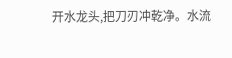开水龙头,把刀刃冲乾净。水流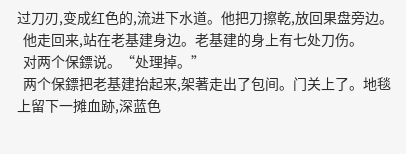过刀刃,变成红色的,流进下水道。他把刀擦乾,放回果盘旁边。
  他走回来,站在老基建身边。老基建的身上有七处刀伤。
  对两个保鏢说。“处理掉。”
  两个保鏢把老基建抬起来,架著走出了包间。门关上了。地毯上留下一摊血跡,深蓝色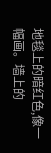地毯上的暗红色,像一幅画。墙上的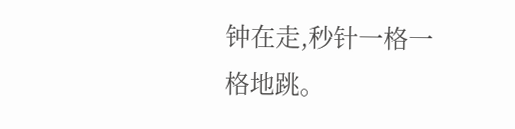钟在走,秒针一格一格地跳。